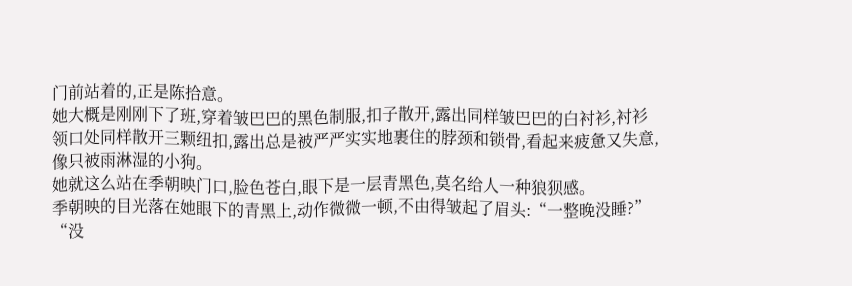门前站着的,正是陈拾意。
她大概是刚刚下了班,穿着皱巴巴的黑色制服,扣子散开,露出同样皱巴巴的白衬衫,衬衫领口处同样散开三颗纽扣,露出总是被严严实实地裹住的脖颈和锁骨,看起来疲惫又失意,像只被雨淋湿的小狗。
她就这么站在季朝映门口,脸色苍白,眼下是一层青黑色,莫名给人一种狼狈感。
季朝映的目光落在她眼下的青黑上,动作微微一顿,不由得皱起了眉头:“一整晚没睡?”
“没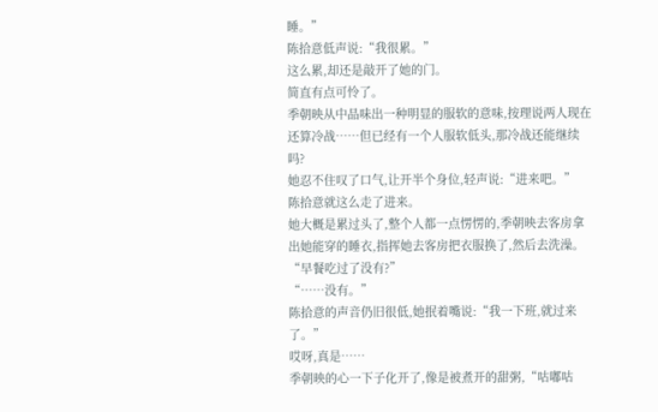睡。”
陈拾意低声说:“我很累。”
这么累,却还是敲开了她的门。
简直有点可怜了。
季朝映从中品味出一种明显的服软的意味,按理说两人现在还算冷战……但已经有一个人服软低头,那冷战还能继续吗?
她忍不住叹了口气,让开半个身位,轻声说:“进来吧。”
陈拾意就这么走了进来。
她大概是累过头了,整个人都一点愣愣的,季朝映去客房拿出她能穿的睡衣,指挥她去客房把衣服换了,然后去洗澡。
“早餐吃过了没有?”
“……没有。”
陈拾意的声音仍旧很低,她抿着嘴说:“我一下班,就过来了。”
哎呀,真是……
季朝映的心一下子化开了,像是被煮开的甜粥,“咕嘟咕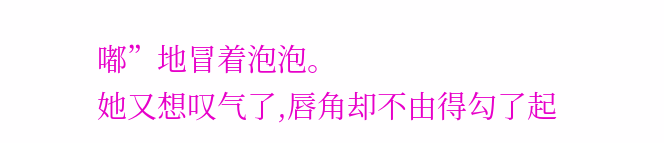嘟”地冒着泡泡。
她又想叹气了,唇角却不由得勾了起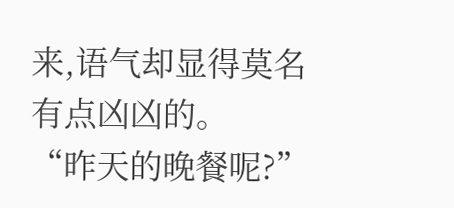来,语气却显得莫名有点凶凶的。
“昨天的晚餐呢?”